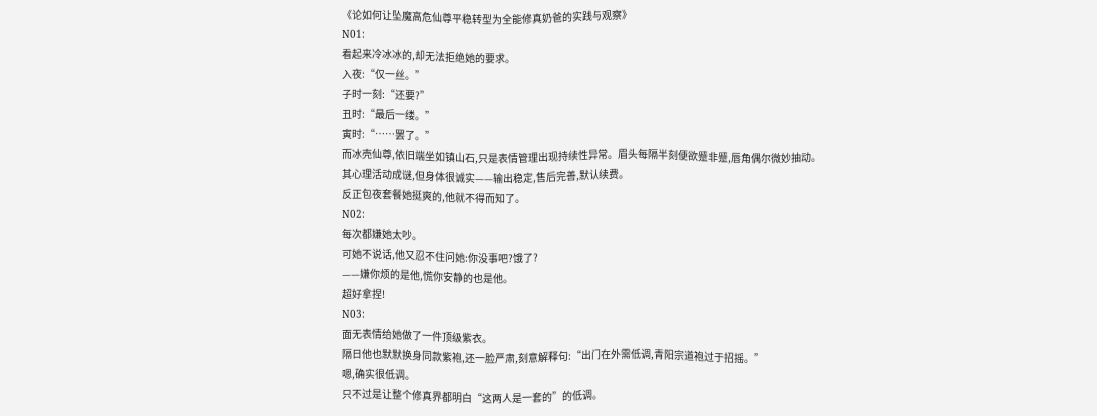《论如何让坠魔高危仙尊平稳转型为全能修真奶爸的实践与观察》
N01:
看起来冷冰冰的,却无法拒绝她的要求。
入夜:“仅一丝。”
子时一刻:“还要?”
丑时:“最后一缕。”
寅时:“……罢了。”
而冰壳仙尊,依旧端坐如镇山石,只是表情管理出现持续性异常。眉头每隔半刻便欲蹙非蹙,唇角偶尔微妙抽动。
其心理活动成谜,但身体很诚实——输出稳定,售后完善,默认续费。
反正包夜套餐她挺爽的,他就不得而知了。
N02:
每次都嫌她太吵。
可她不说话,他又忍不住问她:你没事吧?饿了?
——嫌你烦的是他,慌你安静的也是他。
超好拿捏!
N03:
面无表情给她做了一件顶级紫衣。
隔日他也默默换身同款紫袍,还一脸严肃,刻意解释句:“出门在外需低调,青阳宗道袍过于招摇。”
嗯,确实很低调。
只不过是让整个修真界都明白“这两人是一套的”的低调。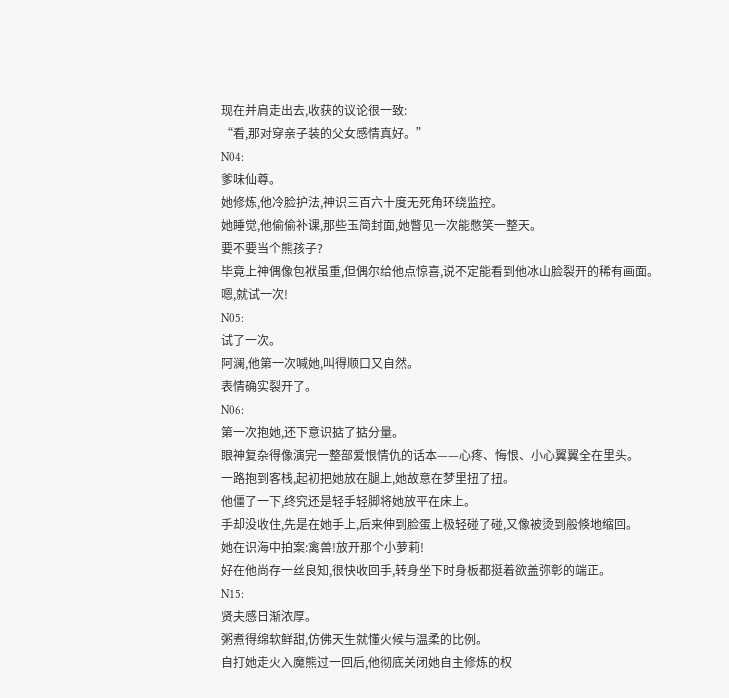现在并肩走出去,收获的议论很一致:
“看,那对穿亲子装的父女感情真好。”
N04:
爹味仙尊。
她修炼,他冷脸护法,神识三百六十度无死角环绕监控。
她睡觉,他偷偷补课,那些玉简封面,她瞥见一次能憋笑一整天。
要不要当个熊孩子?
毕竟上神偶像包袱虽重,但偶尔给他点惊喜,说不定能看到他冰山脸裂开的稀有画面。
嗯,就试一次!
N05:
试了一次。
阿澜,他第一次喊她,叫得顺口又自然。
表情确实裂开了。
N06:
第一次抱她,还下意识掂了掂分量。
眼神复杂得像演完一整部爱恨情仇的话本——心疼、悔恨、小心翼翼全在里头。
一路抱到客栈,起初把她放在腿上,她故意在梦里扭了扭。
他僵了一下,终究还是轻手轻脚将她放平在床上。
手却没收住,先是在她手上,后来伸到脸蛋上极轻碰了碰,又像被烫到般倏地缩回。
她在识海中拍案:禽兽!放开那个小萝莉!
好在他尚存一丝良知,很快收回手,转身坐下时身板都挺着欲盖弥彰的端正。
N15:
贤夫感日渐浓厚。
粥煮得绵软鲜甜,仿佛天生就懂火候与温柔的比例。
自打她走火入魔熊过一回后,他彻底关闭她自主修炼的权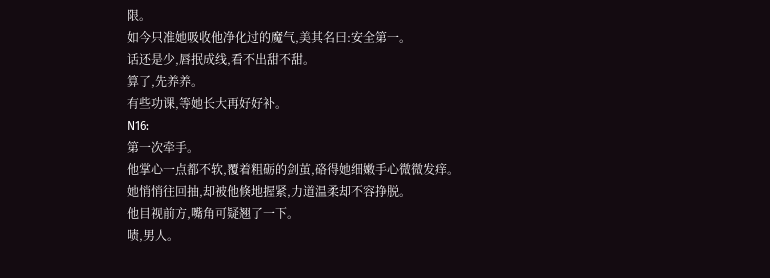限。
如今只准她吸收他净化过的魔气,美其名曰:安全第一。
话还是少,唇抿成线,看不出甜不甜。
算了,先养养。
有些功课,等她长大再好好补。
N16:
第一次牵手。
他掌心一点都不软,覆着粗砺的剑茧,硌得她细嫩手心微微发痒。
她悄悄往回抽,却被他倏地握紧,力道温柔却不容挣脱。
他目视前方,嘴角可疑翘了一下。
啧,男人。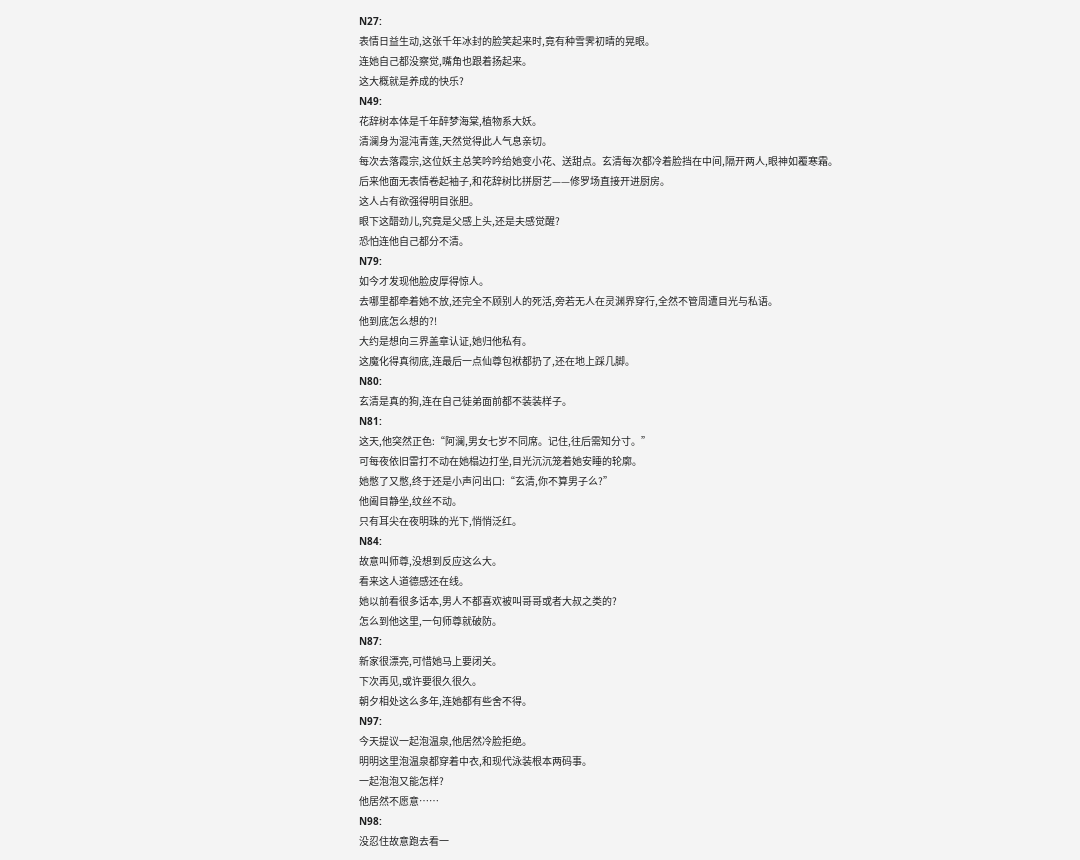N27:
表情日益生动,这张千年冰封的脸笑起来时,竟有种雪霁初晴的晃眼。
连她自己都没察觉,嘴角也跟着扬起来。
这大概就是养成的快乐?
N49:
花辞树本体是千年醉梦海棠,植物系大妖。
清澜身为混沌青莲,天然觉得此人气息亲切。
每次去落霞宗,这位妖主总笑吟吟给她变小花、送甜点。玄清每次都冷着脸挡在中间,隔开两人,眼神如覆寒霜。
后来他面无表情卷起袖子,和花辞树比拼厨艺——修罗场直接开进厨房。
这人占有欲强得明目张胆。
眼下这醋劲儿,究竟是父感上头,还是夫感觉醒?
恐怕连他自己都分不清。
N79:
如今才发现他脸皮厚得惊人。
去哪里都牵着她不放,还完全不顾别人的死活,旁若无人在灵渊界穿行,全然不管周遭目光与私语。
他到底怎么想的?!
大约是想向三界盖章认证,她归他私有。
这魔化得真彻底,连最后一点仙尊包袱都扔了,还在地上踩几脚。
N80:
玄清是真的狗,连在自己徒弟面前都不装装样子。
N81:
这天,他突然正色:“阿澜,男女七岁不同席。记住,往后需知分寸。”
可每夜依旧雷打不动在她榻边打坐,目光沉沉笼着她安睡的轮廓。
她憋了又憋,终于还是小声问出口:“玄清,你不算男子么?”
他阖目静坐,纹丝不动。
只有耳尖在夜明珠的光下,悄悄泛红。
N84:
故意叫师尊,没想到反应这么大。
看来这人道德感还在线。
她以前看很多话本,男人不都喜欢被叫哥哥或者大叔之类的?
怎么到他这里,一句师尊就破防。
N87:
新家很漂亮,可惜她马上要闭关。
下次再见,或许要很久很久。
朝夕相处这么多年,连她都有些舍不得。
N97:
今天提议一起泡温泉,他居然冷脸拒绝。
明明这里泡温泉都穿着中衣,和现代泳装根本两码事。
一起泡泡又能怎样?
他居然不愿意……
N98:
没忍住故意跑去看一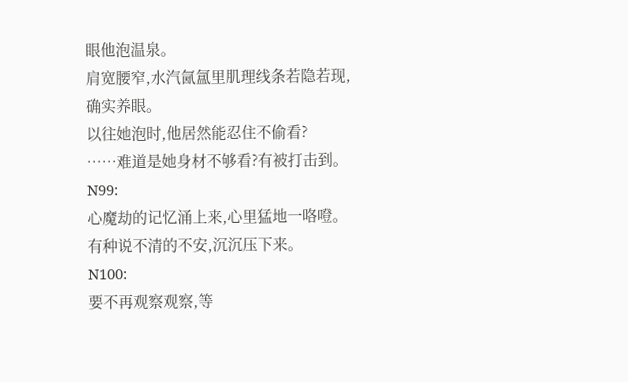眼他泡温泉。
肩宽腰窄,水汽氤氲里肌理线条若隐若现,确实养眼。
以往她泡时,他居然能忍住不偷看?
……难道是她身材不够看?有被打击到。
N99:
心魔劫的记忆涌上来,心里猛地一咯噔。
有种说不清的不安,沉沉压下来。
N100:
要不再观察观察,等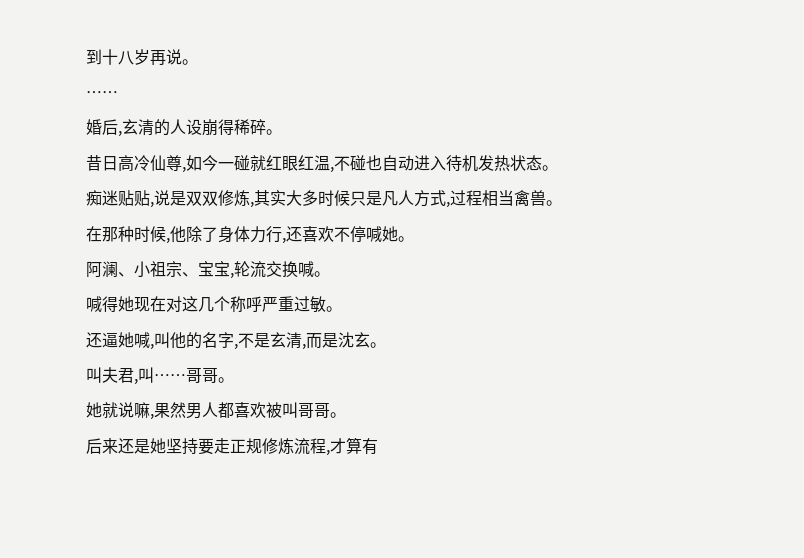到十八岁再说。
……
婚后,玄清的人设崩得稀碎。
昔日高冷仙尊,如今一碰就红眼红温,不碰也自动进入待机发热状态。
痴迷贴贴,说是双双修炼,其实大多时候只是凡人方式,过程相当禽兽。
在那种时候,他除了身体力行,还喜欢不停喊她。
阿澜、小祖宗、宝宝,轮流交换喊。
喊得她现在对这几个称呼严重过敏。
还逼她喊,叫他的名字,不是玄清,而是沈玄。
叫夫君,叫……哥哥。
她就说嘛,果然男人都喜欢被叫哥哥。
后来还是她坚持要走正规修炼流程,才算有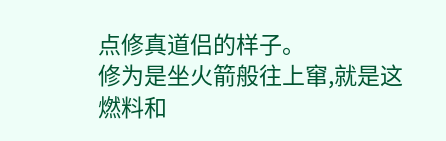点修真道侣的样子。
修为是坐火箭般往上窜,就是这燃料和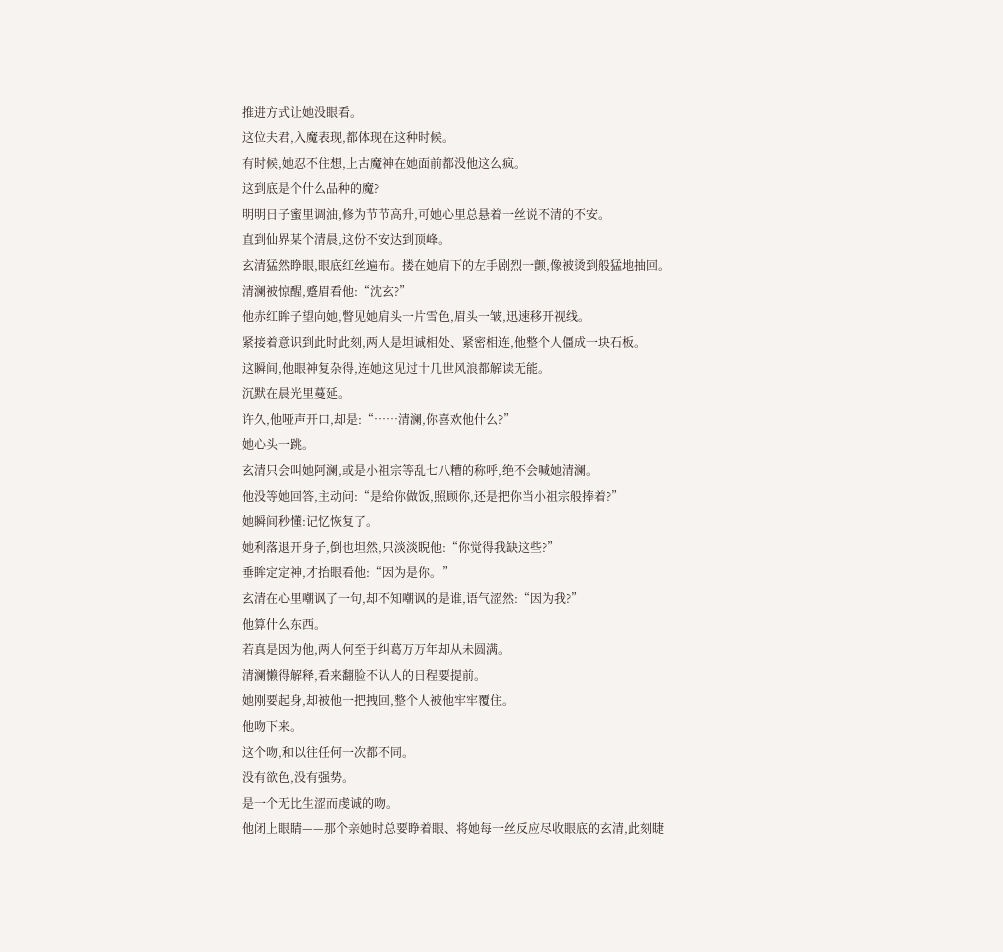推进方式让她没眼看。
这位夫君,入魔表现,都体现在这种时候。
有时候,她忍不住想,上古魔神在她面前都没他这么疯。
这到底是个什么品种的魔?
明明日子蜜里调油,修为节节高升,可她心里总悬着一丝说不清的不安。
直到仙界某个清晨,这份不安达到顶峰。
玄清猛然睁眼,眼底红丝遍布。搂在她肩下的左手剧烈一颤,像被烫到般猛地抽回。
清澜被惊醒,蹙眉看他:“沈玄?”
他赤红眸子望向她,瞥见她肩头一片雪色,眉头一皱,迅速移开视线。
紧接着意识到此时此刻,两人是坦诚相处、紧密相连,他整个人僵成一块石板。
这瞬间,他眼神复杂得,连她这见过十几世风浪都解读无能。
沉默在晨光里蔓延。
许久,他哑声开口,却是:“……清澜,你喜欢他什么?”
她心头一跳。
玄清只会叫她阿澜,或是小祖宗等乱七八糟的称呼,绝不会喊她清澜。
他没等她回答,主动问:“是给你做饭,照顾你,还是把你当小祖宗般捧着?”
她瞬间秒懂:记忆恢复了。
她利落退开身子,倒也坦然,只淡淡睨他:“你觉得我缺这些?”
垂眸定定神,才抬眼看他:“因为是你。”
玄清在心里嘲讽了一句,却不知嘲讽的是谁,语气涩然:“因为我?”
他算什么东西。
若真是因为他,两人何至于纠葛万万年却从未圆满。
清澜懒得解释,看来翻脸不认人的日程要提前。
她刚要起身,却被他一把拽回,整个人被他牢牢覆住。
他吻下来。
这个吻,和以往任何一次都不同。
没有欲色,没有强势。
是一个无比生涩而虔诚的吻。
他闭上眼睛——那个亲她时总要睁着眼、将她每一丝反应尽收眼底的玄清,此刻睫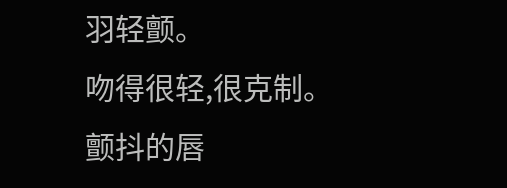羽轻颤。
吻得很轻,很克制。
颤抖的唇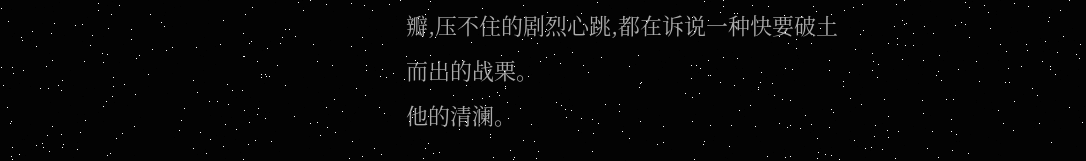瓣,压不住的剧烈心跳,都在诉说一种快要破土而出的战栗。
他的清澜。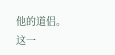他的道侣。
这一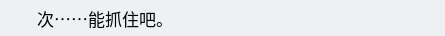次……能抓住吧。